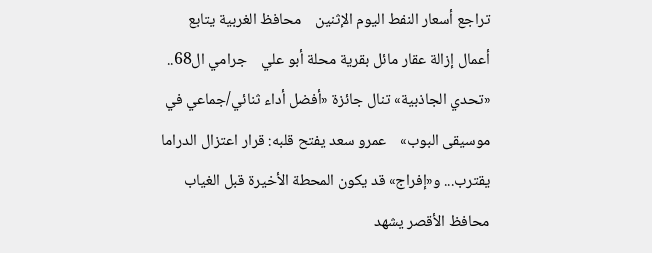تراجع أسعار النفط اليوم الإثنين    محافظ الغربية يتابع أعمال إزالة عقار مائل بقرية محلة أبو علي    جرامي ال68.. «تحدي الجاذبية» تنال جائزة «أفضل أداء ثنائي/جماعي في موسيقى البوب»    عمرو سعد يفتح قلبه: قرار اعتزال الدراما يقترب... و«إفراج» قد يكون المحطة الأخيرة قبل الغياب    محافظ الأقصر يشهد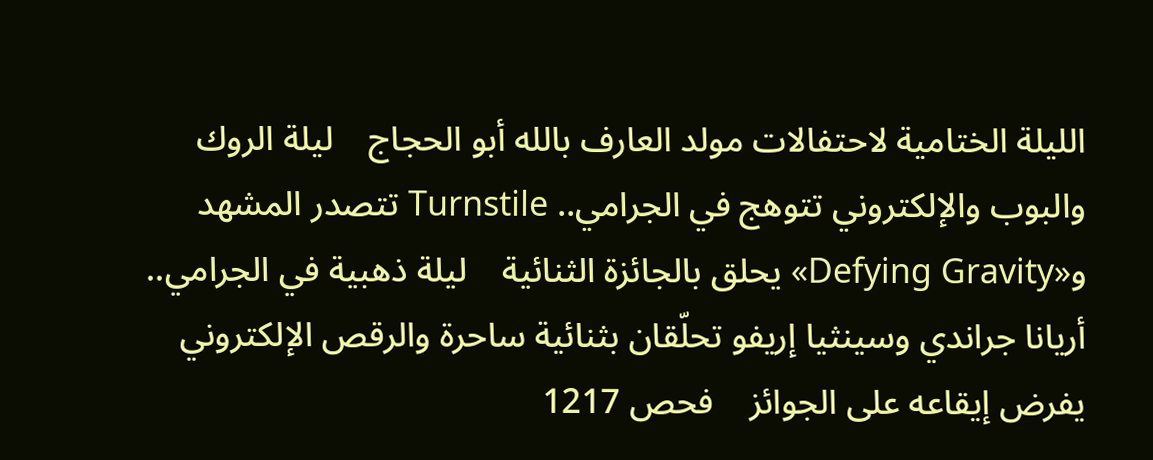الليلة الختامية لاحتفالات مولد العارف بالله أبو الحجاج    ليلة الروك والبوب والإلكتروني تتوهج في الجرامي.. Turnstile تتصدر المشهد و«Defying Gravity» يحلق بالجائزة الثنائية    ليلة ذهبية في الجرامي.. أريانا جراندي وسينثيا إريفو تحلّقان بثنائية ساحرة والرقص الإلكتروني يفرض إيقاعه على الجوائز    فحص 1217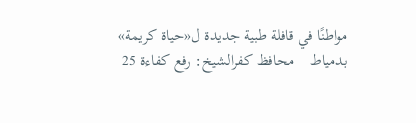مواطنًا في قافلة طبية جديدة ل«حياة كريمة» بدمياط    محافظ كفرالشيخ: رفع كفاءة 25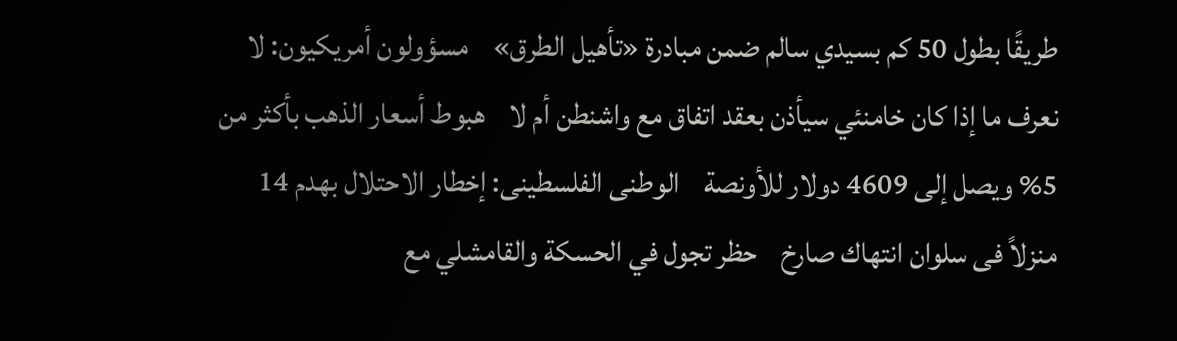طريقًا بطول 50 كم بسيدي سالم ضمن مبادرة «تأهيل الطرق»    مسؤولون أمريكيون: لا نعرف ما إذا كان خامنئي سيأذن بعقد اتفاق مع واشنطن أم لا    هبوط أسعار الذهب بأكثر من 5% ويصل إلى 4609 دولار للأونصة    الوطنى الفلسطينى: إخطار الاحتلال بهدم 14 منزلاً فى سلوان انتهاك صارخ    حظر تجول في الحسكة والقامشلي مع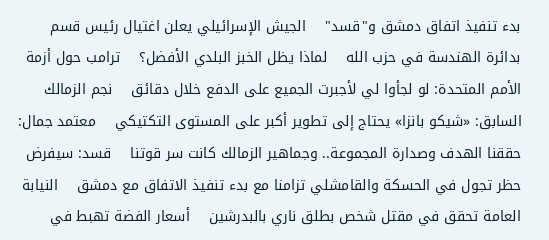بدء تنفيذ اتفاق دمشق و"قسد"    الجيش الإسرائيلي يعلن اغتيال رئيس قسم بدائرة الهندسة في حزب الله    لماذا يظل الخبز البلدي الأفضل؟    ترامب حول أزمة الأمم المتحدة: لو لجأوا لي لأجبرت الجميع على الدفع خلال دقائق    نجم الزمالك السابق: «شيكو بانزا» يحتاج إلى تطوير أكبر على المستوى التكتيكي    معتمد جمال: حققنا الهدف وصدارة المجموعة.. وجماهير الزمالك كانت سر قوتنا    قسد: سيفرض حظر تجول في الحسكة والقامشلي تزامنا مع بدء تنفيذ الاتفاق مع دمشق    النيابة العامة تحقق في مقتل شخص بطلق ناري بالبدرشين    أسعار الفضة تهبط في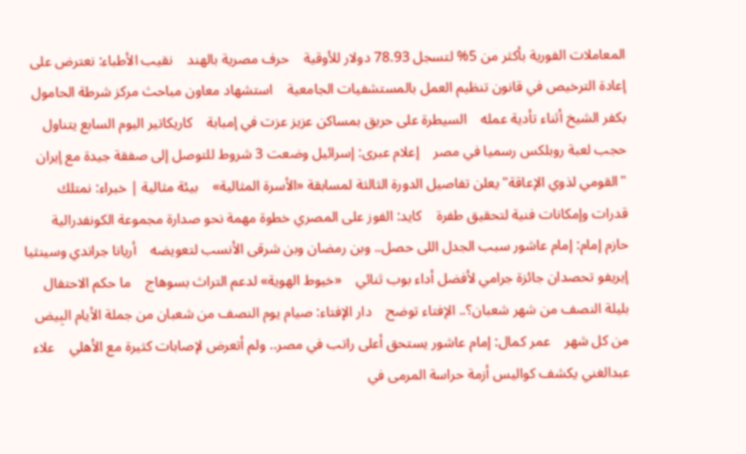المعاملات الفورية بأكثر من 5% لتسجل 78.93 دولار للأوقية    حرف مصرية بالهند    نقيب الأطباء: نعترض على إعادة الترخيص في قانون تنظيم العمل بالمستشفيات الجامعية    استشهاد معاون مباحث مركز شرطة الحامول بكفر الشيخ أثناء تأدية عمله    السيطرة على حريق بمساكن عزيز عزت في إمبابة    كاريكاتير اليوم السابع يتناول حجب لعبة روبلكس رسميا في مصر    إعلام عبرى: إسرائيل وضعت 3 شروط للتوصل إلى صفقة جيدة مع إيران    "القومي لذوي الإعاقة" يعلن تفاصيل الدورة الثالثة لمسابقة «الأسرة المثالية»    بيئة مثالية | خبراء: نمتلك قدرات وإمكانات فنية لتحقيق طفرة    كايد: الفوز على المصري خطوة مهمة نحو صدارة مجموعة الكونفدرالية    حازم إمام: إمام عاشور سبب الجدل اللى حصل.. وبن رمضان وبن شرقى الأنسب لتعويضه    أريانا جراندي وسينثيا إيريفو تحصدان جائزة جرامي لأفضل أداء بوب ثنائي    «خيوط الهوية» لدعم التراث بسوهاج    ما حكم الاحتفال بليلة النصف من شهر شعبان؟.. الإفتاء توضح    دار الإفتاء: صيام يوم النصف من شعبان من جملة الأيام البِيض من كل شهر    عمر كمال: إمام عاشور يستحق أعلى راتب في مصر.. ولم أتعرض لإصابات كثيرة مع الأهلي    علاء عبدالغني يكشف كواليس أزمة حراسة المرمى في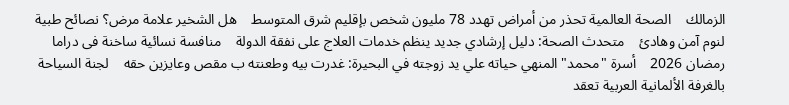الزمالك    الصحة العالمية تحذر من أمراض تهدد 78 مليون شخص بإقليم شرق المتوسط    هل الشخير علامة مرض؟ نصائح طبية لنوم آمن وهادئ    متحدث الصحة: دليل إرشادي جديد ينظم خدمات العلاج على نفقة الدولة    منافسة نسائية ساخنة فى دراما رمضان 2026    أسرة "محمد" المنهي حياته علي يد زوجته في البحيرة: غدرت بيه وطعنته ب مقص وعايزين حقه    لجنة السياحة بالغرفة الألمانية العربية تعقد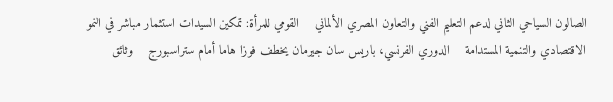الصالون السياحي الثاني لدعم التعليم الفني والتعاون المصري الألماني    القومي للمرأة: تمكين السيدات استثمار مباشر في النمو الاقتصادي والتنمية المستدامة    الدوري الفرنسي، باريس سان جيرمان يخطف فوزا هاما أمام ستراسبورج    وثائق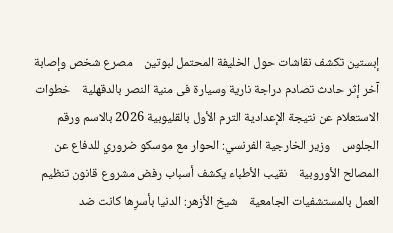إبستين تكشف نقاشات حول الخليفة المحتمل لبوتين    مصرع شخص وإصابة آخر إثر حادث تصادم دراجة نارية وسيارة فى منية النصر بالدقهلية    خطوات الاستعلام عن نتيجة الإعدادية الترم الأول بالقليوبية 2026 بالاسم ورقم الجلوس    وزير الخارجية الفرنسي: الحوار مع موسكو ضروري للدفاع عن المصالح الأوروبية    نقيب الأطباء يكشف أسباب رفض مشروع قانون تنظيم العمل بالمستشفيات الجامعية    شيخ الأزهر: الدنيا بأسرِها كانت ضد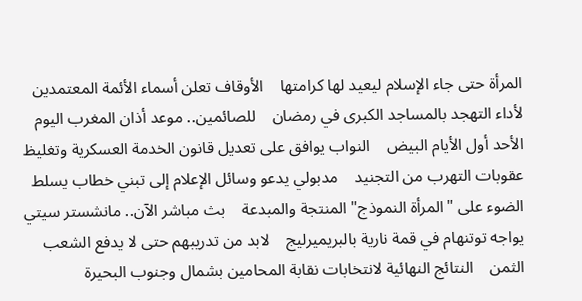المرأة حتى جاء الإسلام ليعيد لها كرامتها    الأوقاف تعلن أسماء الأئمة المعتمدين لأداء التهجد بالمساجد الكبرى في رمضان    للصائمين.. موعد أذان المغرب اليوم الأحد أول الأيام البيض    النواب يوافق على تعديل قانون الخدمة العسكرية وتغليظ عقوبات التهرب من التجنيد    مدبولي يدعو وسائل الإعلام إلى تبني خطاب يسلط الضوء على "المرأة النموذج" المنتجة والمبدعة    بث مباشر الآن.. مانشستر سيتي يواجه توتنهام في قمة نارية بالبريميرليج    لابد من تدريبهم حتى لا يدفع الشعب الثمن    النتائج النهائية لانتخابات نقابة المحامين بشمال وجنوب البحيرة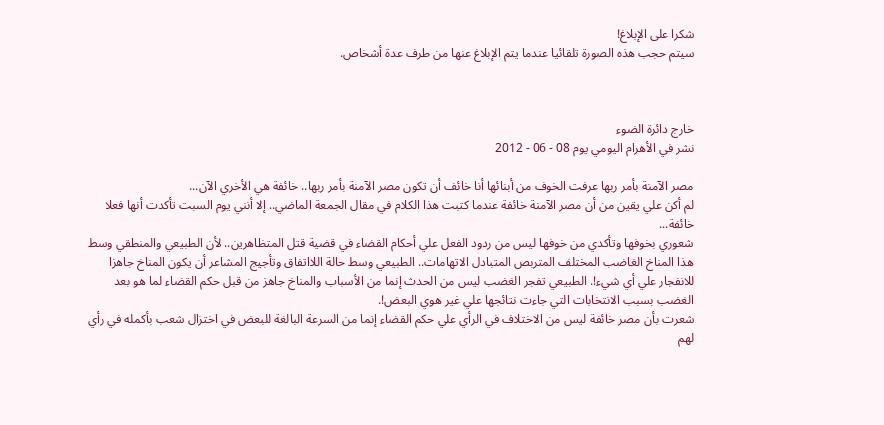شكرا على الإبلاغ!
سيتم حجب هذه الصورة تلقائيا عندما يتم الإبلاغ عنها من طرف عدة أشخاص.



خارج دائرة الضوء
نشر في الأهرام اليومي يوم 08 - 06 - 2012

مصر الآمنة بأمر ربها عرفت الخوف من أبنائها أنا خائف أن تكون مصر الآمنة بأمر ربها.. خائفة هي الأخري الآن...
لم أكن علي يقين من أن مصر الآمنة خائفة عندما كتبت هذا الكلام في مقال الجمعة الماضي.. إلا أنني يوم السبت تأكدت أنها فعلا خائفة...
شعوري بخوفها وتأكدي من خوفها ليس من ردود الفعل علي أحكام القضاء في قضية قتل المتظاهرين.. لأن الطبيعي والمنطقي وسط هذا المناخ الغاضب المختلف المتربص المتبادل الاتهامات.. الطبيعي وسط حالة اللااتفاق وتأجيج المشاعر أن يكون المناخ جاهزا للانفجار علي أي شيء!. الطبيعي تفجر الغضب ليس من الحدث إنما من الأسباب والمناخ جاهز من قبل حكم القضاء لما هو بعد الغضب بسبب الانتخابات التي جاءت نتائجها علي غير هوي البعض!.
شعرت بأن مصر خائفة ليس من الاختلاف في الرأي علي حكم القضاء إنما من السرعة البالغة للبعض في اختزال شعب بأكمله في رأي لهم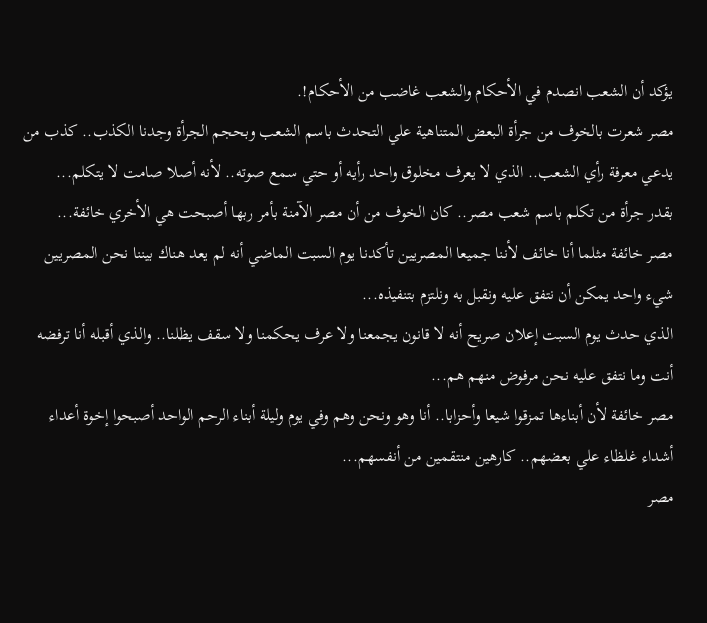يؤكد أن الشعب انصدم في الأحكام والشعب غاضب من الأحكام!.
مصر شعرت بالخوف من جرأة البعض المتناهية علي التحدث باسم الشعب وبحجم الجرأة وجدنا الكذب.. كذب من يدعي معرفة رأي الشعب.. الذي لا يعرف مخلوق واحد رأيه أو حتي سمع صوته.. لأنه أصلا صامت لا يتكلم...
بقدر جرأة من تكلم باسم شعب مصر.. كان الخوف من أن مصر الآمنة بأمر ربها أصبحت هي الأخري خائفة...
مصر خائفة مثلما أنا خائف لأننا جميعا المصريين تأكدنا يوم السبت الماضي أنه لم يعد هناك بيننا نحن المصريين شيء واحد يمكن أن نتفق عليه ونقبل به ونلتزم بتنفيذه...
الذي حدث يوم السبت إعلان صريح أنه لا قانون يجمعنا ولا عرف يحكمنا ولا سقف يظلنا.. والذي أقبله أنا ترفضه أنت وما نتفق عليه نحن مرفوض منهم هم...
مصر خائفة لأن أبناءها تمزقوا شيعا وأحزابا.. أنا وهو ونحن وهم وفي يوم وليلة أبناء الرحم الواحد أصبحوا إخوة أعداء أشداء غلظاء علي بعضهم.. كارهين منتقمين من أنفسهم...
مصر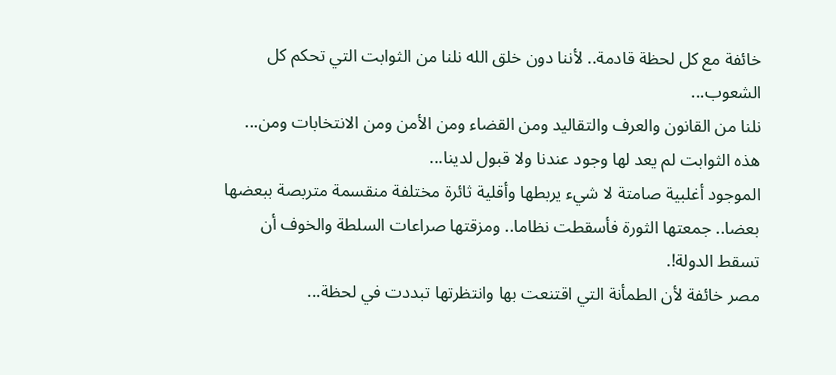خائفة مع كل لحظة قادمة.. لأننا دون خلق الله نلنا من الثوابت التي تحكم كل الشعوب...
نلنا من القانون والعرف والتقاليد ومن القضاء ومن الأمن ومن الانتخابات ومن...
هذه الثوابت لم يعد لها وجود عندنا ولا قبول لدينا...
الموجود أغلبية صامتة لا شيء يربطها وأقلية ثائرة مختلفة منقسمة متربصة ببعضها بعضا.. جمعتها الثورة فأسقطت نظاما.. ومزقتها صراعات السلطة والخوف أن تسقط الدولة!.
مصر خائفة لأن الطمأنة التي اقتنعت بها وانتظرتها تبددت في لحظة...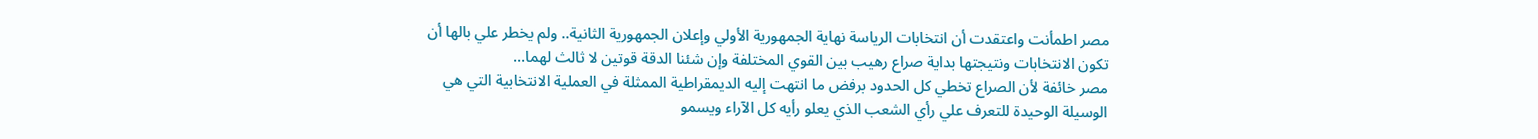مصر اطمأنت واعتقدت أن انتخابات الرياسة نهاية الجمهورية الأولي وإعلان الجمهورية الثانية.. ولم يخطر علي بالها أن تكون الانتخابات ونتيجتها بداية صراع رهيب بين القوي المختلفة وإن شئنا الدقة قوتين لا ثالث لهما...
مصر خائفة لأن الصراع تخطي كل الحدود برفض ما انتهت إليه الديمقراطية الممثلة في العملية الانتخابية التي هي الوسيلة الوحيدة للتعرف علي رأي الشعب الذي يعلو رأيه كل الآراء ويسمو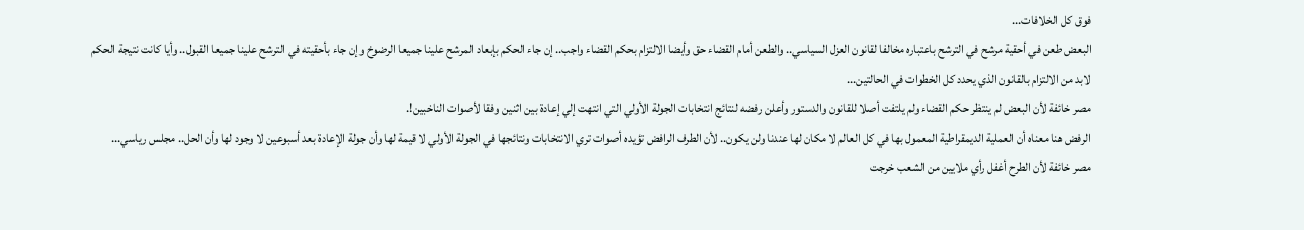فوق كل الخلافات...
البعض طعن في أحقية مرشح في الترشح باعتباره مخالفا لقانون العزل السياسي.. والطعن أمام القضاء حق وأيضا الالتزام بحكم القضاء واجب.. إن جاء الحكم بإبعاد المرشح علينا جميعا الرضوخ وإن جاء بأحقيته في الترشح علينا جميعا القبول.. وأيا كانت نتيجة الحكم لابد من الالتزام بالقانون الذي يحدد كل الخطوات في الحالتين...
مصر خائفة لأن البعض لم ينتظر حكم القضاء ولم يلتفت أصلا للقانون والدستور وأعلن رفضه لنتائج انتخابات الجولة الأولي التي انتهت إلي إعادة بين اثنين وفقا لأصوات الناخبين!.
الرفض هنا معناه أن العملية الديمقراطية المعمول بها في كل العالم لا مكان لها عندنا ولن يكون.. لأن الطرف الرافض تؤيده أصوات تري الانتخابات ونتائجها في الجولة الأولي لا قيمة لها وأن جولة الإعادة بعد أسبوعين لا وجود لها وأن الحل.. مجلس رياسي...
مصر خائفة لأن الطرح أغفل رأي ملايين من الشعب خرجت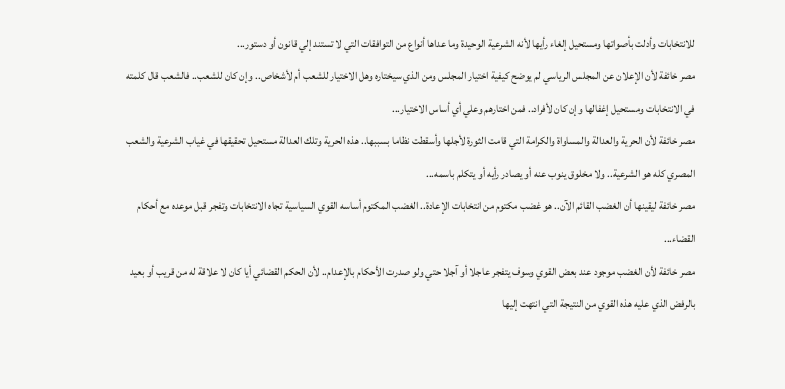للانتخابات وأدلت بأصواتها ومستحيل إلغاء رأيها لأنه الشرعية الوحيدة وما عداها أنواع من التوافقات التي لا تستند إلي قانون أو دستور...
مصر خائفة لأن الإعلان عن المجلس الرياسي لم يوضح كيفية اختيار المجلس ومن الذي سيختاره وهل الاختيار للشعب أم لأشخاص.. وإن كان للشعب.. فالشعب قال كلمته في الانتخابات ومستحيل إغفالها وإن كان لأفراد.. فمن اختارهم وعلي أي أساس الاختيار...
مصر خائفة لأن الحرية والعدالة والمساواة والكرامة التي قامت الثورة لأجلها وأسقطت نظاما بسببها.. هذه الحرية وتلك العدالة مستحيل تحقيقها في غياب الشرعية والشعب المصري كله هو الشرعية.. ولا مخلوق ينوب عنه أو يصادر رأيه أو يتكلم باسمه...
مصر خائفة ليقينها أن الغضب القائم الآن.. هو غضب مكتوم من انتخابات الإعادة.. الغضب المكتوم أساسه القوي السياسية تجاه الانتخابات وتفجر قبل موعده مع أحكام القضاء...
مصر خائفة لأن الغضب موجود عند بعض القوي وسوف يتفجر عاجلا أو آجلا حتي ولو صدرت الأحكام بالإعدام.. لأن الحكم القضائي أيا كان لا علاقة له من قريب أو بعيد بالرفض الذي عليه هذه القوي من النتيجة التي انتهت إليها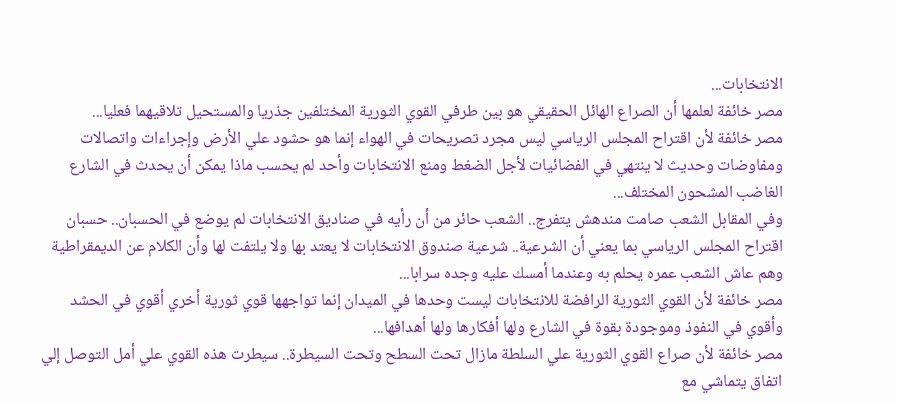الانتخابات...
مصر خائفة لعلمها أن الصراع الهائل الحقيقي هو بين طرفي القوي الثورية المختلفين جذريا والمستحيل تلاقيهما فعليا...
مصر خائفة لأن اقتراح المجلس الرياسي ليس مجرد تصريحات في الهواء إنما هو حشود علي الأرض وإجراءات واتصالات ومفاوضات وحديث لا ينتهي في الفضائيات لأجل الضغط ومنع الانتخابات وأحد لم يحسب ماذا يمكن أن يحدث في الشارع الغاضب المشحون المختلف...
وفي المقابل الشعب صامت مندهش يتفرج.. الشعب حائر من أن رأيه في صناديق الانتخابات لم يوضع في الحسبان.. حسبان اقتراح المجلس الرياسي بما يعني أن الشرعية.. شرعية صندوق الانتخابات لا يعتد بها ولا يلتفت لها وأن الكلام عن الديمقراطية وهم عاش الشعب عمره يحلم به وعندما أمسك عليه وجده سرابا...
مصر خائفة لأن القوي الثورية الرافضة للانتخابات ليست وحدها في الميدان إنما تواجهها قوي ثورية أخري أقوي في الحشد وأقوي في النفوذ وموجودة بقوة في الشارع ولها أفكارها ولها أهدافها...
مصر خائفة لأن صراع القوي الثورية علي السلطة مازال تحت السطح وتحت السيطرة.. سيطرت هذه القوي علي أمل التوصل إلي اتفاق يتماشي مع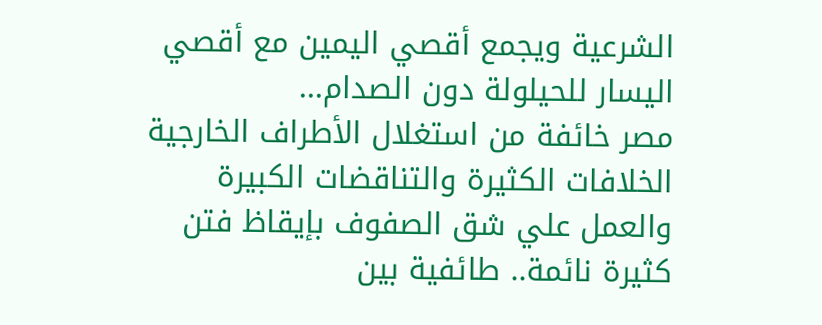الشرعية ويجمع أقصي اليمين مع أقصي اليسار للحيلولة دون الصدام...
مصر خائفة من استغلال الأطراف الخارجية الخلافات الكثيرة والتناقضات الكبيرة والعمل علي شق الصفوف بإيقاظ فتن كثيرة نائمة.. طائفية بين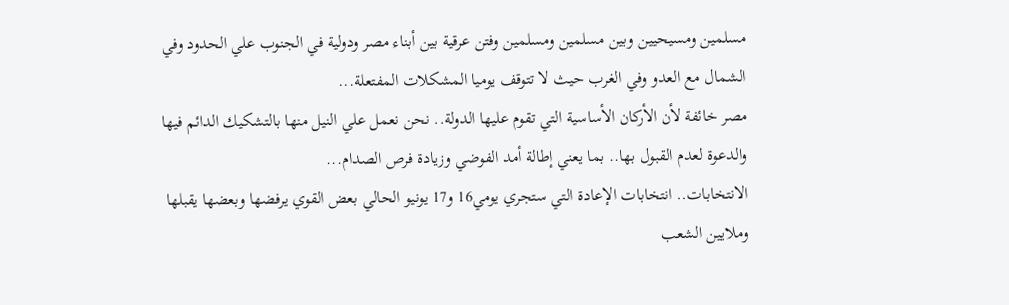مسلمين ومسيحيين وبين مسلمين ومسلمين وفتن عرقية بين أبناء مصر ودولية في الجنوب علي الحدود وفي الشمال مع العدو وفي الغرب حيث لا تتوقف يوميا المشكلات المفتعلة...
مصر خائفة لأن الأركان الأساسية التي تقوم عليها الدولة.. نحن نعمل علي النيل منها بالتشكيك الدائم فيها والدعوة لعدم القبول بها.. بما يعني إطالة أمد الفوضي وزيادة فرص الصدام...
الانتخابات.. انتخابات الإعادة التي ستجري يومي16 و17 يونيو الحالي بعض القوي يرفضها وبعضها يقبلها وملايين الشعب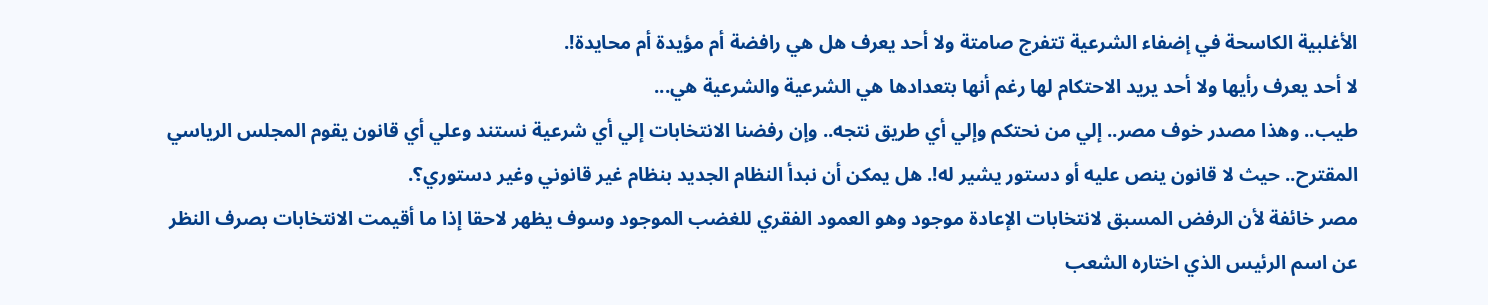الأغلبية الكاسحة في إضفاء الشرعية تتفرج صامتة ولا أحد يعرف هل هي رافضة أم مؤيدة أم محايدة!.
لا أحد يعرف رأيها ولا أحد يريد الاحتكام لها رغم أنها بتعدادها هي الشرعية والشرعية هي...
طيب.. وهذا مصدر خوف مصر.. إلي من نحتكم وإلي أي طريق نتجه.. وإن رفضنا الانتخابات إلي أي شرعية نستند وعلي أي قانون يقوم المجلس الرياسي المقترح.. حيث لا قانون ينص عليه أو دستور يشير له!. هل يمكن أن نبدأ النظام الجديد بنظام غير قانوني وغير دستوري؟.
مصر خائفة لأن الرفض المسبق لانتخابات الإعادة موجود وهو العمود الفقري للغضب الموجود وسوف يظهر لاحقا إذا ما أقيمت الانتخابات بصرف النظر عن اسم الرئيس الذي اختاره الشعب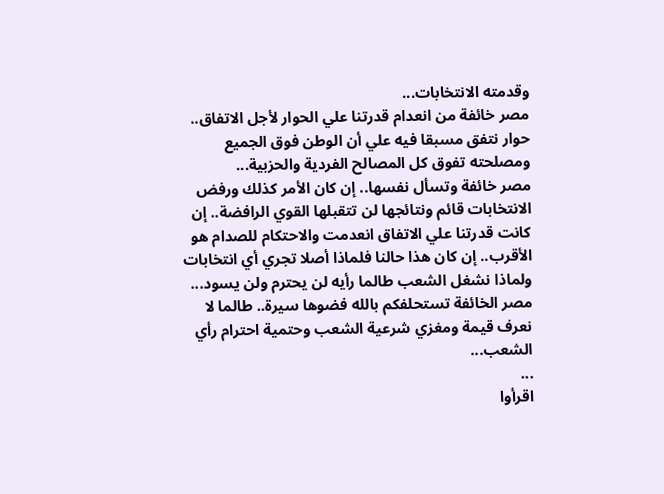وقدمته الانتخابات...
مصر خائفة من انعدام قدرتنا علي الحوار لأجل الاتفاق.. حوار نتفق مسبقا فيه علي أن الوطن فوق الجميع ومصلحته تفوق كل المصالح الفردية والحزبية...
مصر خائفة وتسأل نفسها.. إن كان الأمر كذلك ورفض الانتخابات قائم ونتائجها لن تتقبلها القوي الرافضة.. إن كانت قدرتنا علي الاتفاق انعدمت والاحتكام للصدام هو الأقرب.. إن كان هذا حالنا فلماذا أصلا تجري أي انتخابات ولماذا نشغل الشعب طالما رأيه لن يحترم ولن يسود...
مصر الخائفة تستحلفكم بالله فضوها سيرة.. طالما لا نعرف قيمة ومغزي شرعية الشعب وحتمية احترام رأي الشعب...
...
اقرأوا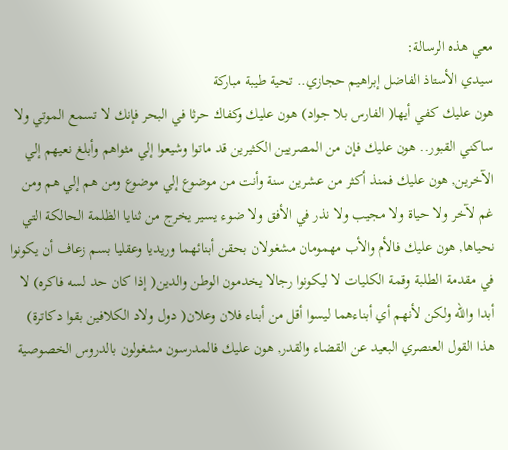معي هذه الرسالة:
سيدي الأستاذ الفاضل إبراهيم حجازي.. تحية طيبة مباركة
هون عليك كفي أيها( الفارس بلا جواد) هون عليك وكفاك حرثا في البحر فإنك لا تسمع الموتي ولا ساكني القبور.. هون عليك فإن من المصريين الكثيرين قد ماتوا وشيعوا إلي مثواهم وأبلغ نعيهم إلي الآخرين, هون عليك فمنذ أكثر من عشرين سنة وأنت من موضوع إلي موضوع ومن هم إلي هم ومن غم لآخر ولا حياة ولا مجيب ولا نذر في الأفق ولا ضوء يسير يخرج من ثنايا الظلمة الحالكة التي نحياها, هون عليك فالأم والأب مهمومان مشغولان بحقن أبنائهما وريديا وعقليا بسم زعاف أن يكونوا في مقدمة الطلبة وقمة الكليات لا ليكونوا رجالا يخدمون الوطن والدين( إذا كان حد لسه فاكره) لا أبدا والله ولكن لأنهم أي أبناءهما ليسوا أقل من أبناء فلان وعلان( دول ولاد الكلافين بقوا دكاترة) هذا القول العنصري البعيد عن القضاء والقدر, هون عليك فالمدرسون مشغولون بالدروس الخصوصية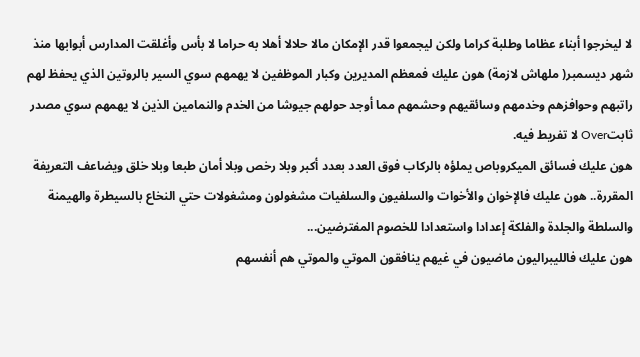لا ليخرجوا أبناء عظاما وطلبة كراما ولكن ليجمعوا قدر الإمكان مالا حلالا أهلا به حراما لا بأس وأغلقت المدارس أبوابها منذ شهر ديسمبر( ملهاش لازمة) هون عليك فمعظم المديرين وكبار الموظفين لا يهمهم سوي السير بالروتين الذي يحفظ لهم راتبهم وحوافزهم وخدمهم وسائقيهم وحشمهم مما أوجد حولهم جيوشا من الخدم والنمامين الذين لا يهمهم سوي مصدر ثابتOver لا تفريط فيه.
هون عليك فسائق الميكروباص يملؤه بالركاب فوق العدد بعدد أكبر وبلا رخص وبلا أمان طبعا وبلا خلق ويضاعف التعريفة المقررة.. هون عليك فالإخوان والأخوات والسلفيون والسلفيات مشغولون ومشغولات حتي النخاع بالسيطرة والهيمنة والسلطة والجلدة والفلكة إعدادا واستعدادا للخصوم المفترضين...
هون عليك فالليبراليون ماضيون في غيهم ينافقون الموتي والموتي هم أنفسهم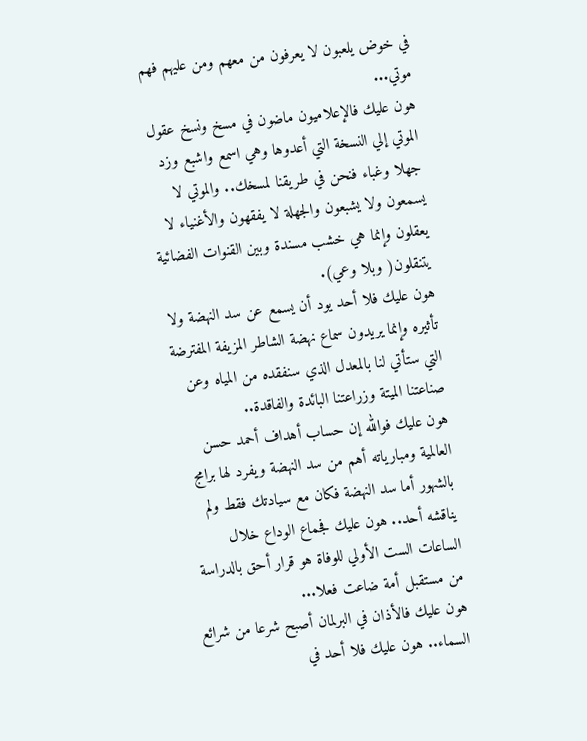في خوض يلعبون لا يعرفون من معهم ومن عليهم فهم موتي...
هون عليك فالإعلاميون ماضون في مسخ ونسخ عقول الموتي إلي النسخة التي أعدوها وهي اسمع واشبع وزد جهلا وغباء فنحن في طريقنا لمسخك.. والموتي لا يسمعون ولا يشبعون والجهلة لا يفقهون والأغنياء لا يعقلون وإنما هي خشب مسندة وبين القنوات الفضائية يتنقلون( وبلا وعي).
هون عليك فلا أحد يود أن يسمع عن سد النهضة ولا تأثيره وإنما يريدون سماع نهضة الشاطر المزيفة المفترضة التي ستأتي لنا بالمعدل الذي سنفقده من المياه وعن صناعتنا الميتة وزراعتنا البائدة والفاقدة..
هون عليك فوالله إن حساب أهداف أحمد حسن العالمية ومبارياته أهم من سد النهضة ويفرد لها برامج بالشهور أما سد النهضة فكان مع سيادتك فقط ولم يناقشه أحد.. هون عليك فجماع الوداع خلال الساعات الست الأولي للوفاة هو قرار أحق بالدراسة من مستقبل أمة ضاعت فعلا...
هون عليك فالأذان في البرلمان أصبح شرعا من شرائع السماء.. هون عليك فلا أحد في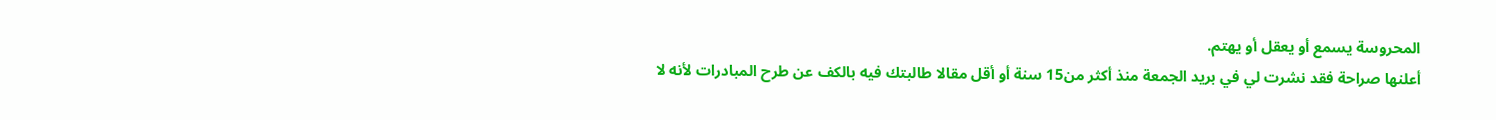المحروسة يسمع أو يعقل أو يهتم.
أعلنها صراحة فقد نشرت لي في بريد الجمعة منذ أكثر من15 سنة أو أقل مقالا طالبتك فيه بالكف عن طرح المبادرات لأنه لا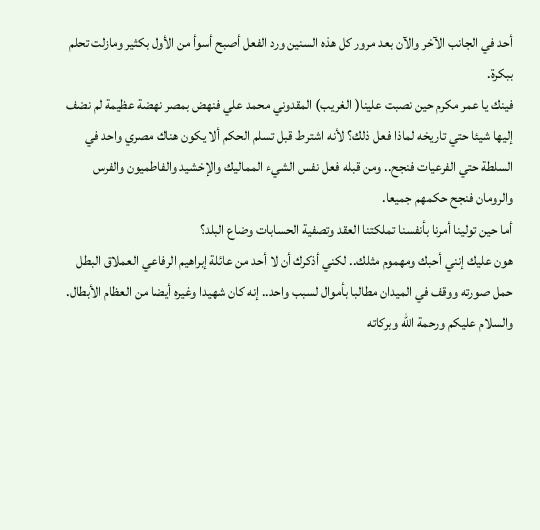أحد في الجانب الآخر والآن بعد مرور كل هذه السنين ورد الفعل أصبح أسوأ من الأول بكثير ومازلت تحلم ببكرة.
فينك يا عمر مكرم حين نصبت علينا( الغريب) المقدوني محمد علي فنهض بمصر نهضة عظيمة لم نضف إليها شيئا حتي تاريخه لماذا فعل ذلك؟ لأنه اشترط قبل تسلم الحكم ألا يكون هناك مصري واحد في السلطة حتي الفرعيات فنجح.. ومن قبله فعل نفس الشيء المماليك والإخشيد والفاطميون والفرس والرومان فنجح حكمهم جميعا.
أما حين تولينا أمرنا بأنفسنا تملكتنا العقد وتصفية الحسابات وضاع البلد؟
هون عليك إنني أحبك ومهموم مثلك.. لكني أذكرك أن لا أحد من عائلة إبراهيم الرفاعي العملاق البطل حمل صورته ووقف في الميدان مطالبا بأموال لسبب واحد.. إنه كان شهيدا وغيره أيضا من العظام الأبطال.
والسلام عليكم ورحمة الله وبركاته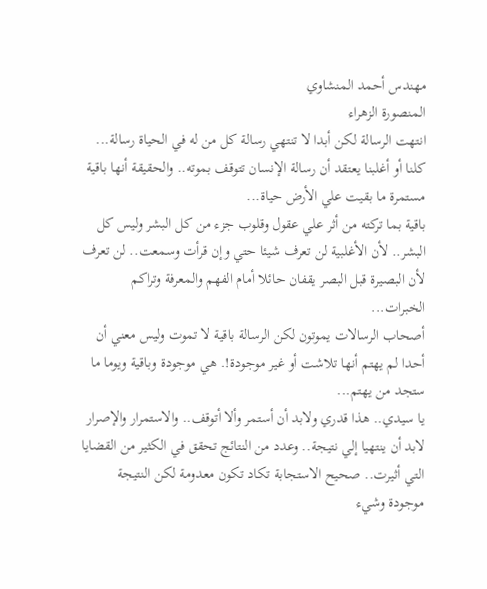مهندس أحمد المنشاوي
المنصورة الزهراء
انتهت الرسالة لكن أبدا لا تنتهي رسالة كل من له في الحياة رسالة...
كلنا أو أغلبنا يعتقد أن رسالة الإنسان تتوقف بموته.. والحقيقة أنها باقية مستمرة ما بقيت علي الأرض حياة...
باقية بما تركته من أثر علي عقول وقلوب جزء من كل البشر وليس كل البشر.. لأن الأغلبية لن تعرف شيئا حتي وإن قرأت وسمعت.. لن تعرف لأن البصيرة قبل البصر يقفان حائلا أمام الفهم والمعرفة وتراكم الخبرات...
أصحاب الرسالات يموتون لكن الرسالة باقية لا تموت وليس معني أن أحدا لم يهتم أنها تلاشت أو غير موجودة!. هي موجودة وباقية ويوما ما ستجد من يهتم...
يا سيدي.. هذا قدري ولابد أن أستمر وألا أتوقف.. والاستمرار والإصرار لابد أن ينتهيا إلي نتيجة.. وعدد من النتائج تحقق في الكثير من القضايا التي أثيرت.. صحيح الاستجابة تكاد تكون معدومة لكن النتيجة موجودة وشيء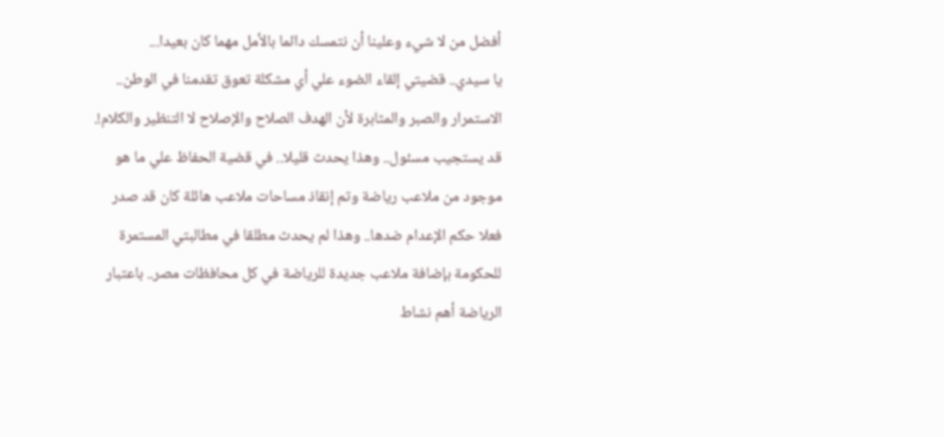أفضل من لا شيء وعلينا أن نتمسك دائما بالأمل مهما كان بعيدا...
يا سيدي.. قضيتي إلقاء الضوء علي أي مشكلة تعوق تقدمنا في الوطن.. الاستمرار والصبر والمثابرة لأن الهدف الصلاح والإصلاح لا التنظير والكلام!.
قد يستجيب مسئول.. وهذا يحدث قليلا.. في قضية الحفاظ علي ما هو موجود من ملاعب رياضة وتم إنقاذ مساحات ملاعب هائلة كان قد صدر فعلا حكم الإعدام ضدها.. وهذا لم يحدث مطلقا في مطالبتي المستمرة للحكومة بإضافة ملاعب جديدة للرياضة في كل محافظات مصر.. باعتبار الرياضة أهم نشاط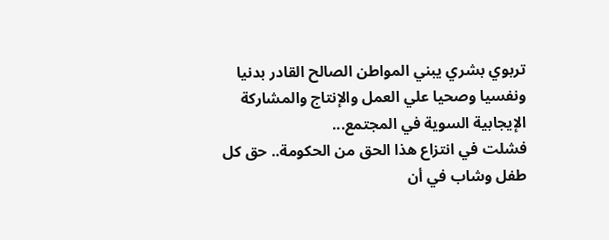تربوي بشري يبني المواطن الصالح القادر بدنيا ونفسيا وصحيا علي العمل والإنتاج والمشاركة الإيجابية السوية في المجتمع...
فشلت في انتزاع هذا الحق من الحكومة.. حق كل طفل وشاب في أن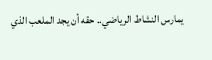يمارس النشاط الرياضي.. حقه أن يجد الملعب الذي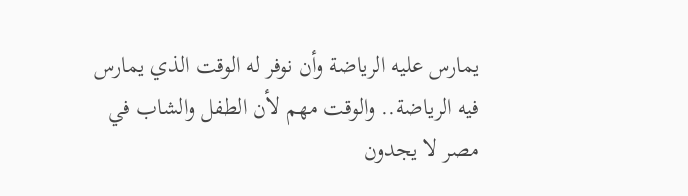يمارس عليه الرياضة وأن نوفر له الوقت الذي يمارس فيه الرياضة.. والوقت مهم لأن الطفل والشاب في مصر لا يجدون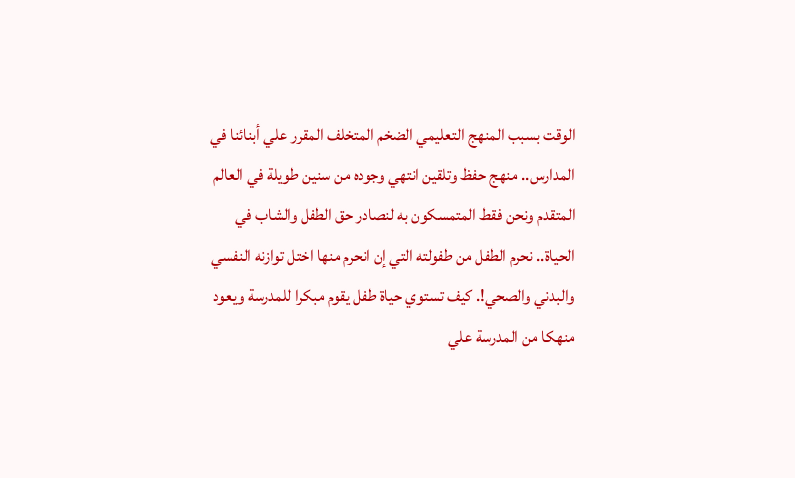الوقت بسبب المنهج التعليمي الضخم المتخلف المقرر علي أبنائنا في المدارس.. منهج حفظ وتلقين انتهي وجوده من سنين طويلة في العالم المتقدم ونحن فقط المتمسكون به لنصادر حق الطفل والشاب في الحياة.. نحرم الطفل من طفولته التي إن انحرم منها اختل توازنه النفسي والبدني والصحي!. كيف تستوي حياة طفل يقوم مبكرا للمدرسة ويعود منهكا من المدرسة علي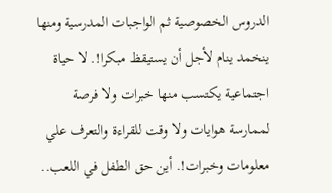الدروس الخصوصية ثم الواجبات المدرسية ومنها ينخمد ينام لأجل أن يستيقظ مبكرا!. لا حياة اجتماعية يكتسب منها خبرات ولا فرصة لممارسة هوايات ولا وقت للقراءة والتعرف علي معلومات وخبرات!. أين حق الطفل في اللعب..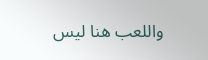واللعب هنا ليس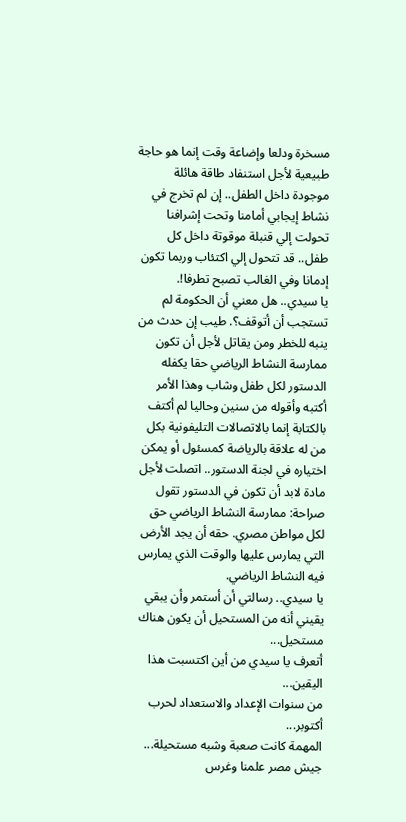مسخرة ودلعا وإضاعة وقت إنما هو حاجة طبيعية لأجل استنفاد طاقة هائلة موجودة داخل الطفل.. إن لم تخرج في نشاط إيجابي أمامنا وتحت إشرافنا تحولت إلي قنبلة موقوتة داخل كل طفل.. قد تتحول إلي اكتئاب وربما تكون إدمانا وفي الغالب تصبح تطرفا!.
يا سيدي.. هل معني أن الحكومة لم تستجب أن أتوقف؟. طيب إن حدث من ينبه للخطر ومن يقاتل لأجل أن تكون ممارسة النشاط الرياضي حقا يكفله الدستور لكل طفل وشاب وهذا الأمر أكتبه وأقوله من سنين وحاليا لم أكتف بالكتابة إنما بالاتصالات التليفونية بكل من له علاقة بالرياضة كمسئول أو يمكن اختياره في لجنة الدستور.. اتصلت لأجل مادة لابد أن تكون في الدستور تقول صراحة: ممارسة النشاط الرياضي حق لكل مواطن مصري. حقه أن يجد الأرض التي يمارس عليها والوقت الذي يمارس فيه النشاط الرياضي.
يا سيدي.. رسالتي أن أستمر وأن يبقي يقيني أنه من المستحيل أن يكون هناك مستحيل...
أتعرف يا سيدي من أين اكتسبت هذا اليقين...
من سنوات الإعداد والاستعداد لحرب أكتوبر...
المهمة كانت صعبة وشبه مستحيلة...
جيش مصر علمنا وغرس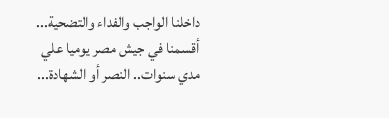داخلنا الواجب والفداء والتضحية...
أقسمنا في جيش مصر يوميا علي مدي سنوات.. النصر أو الشهادة...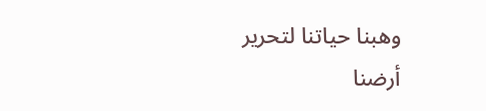وهبنا حياتنا لتحرير أرضنا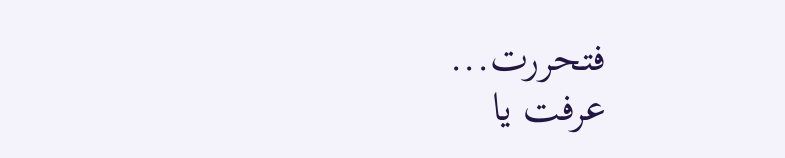فتحررت...
عرفت يا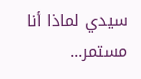سيدي لماذا أنا مستمر...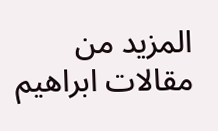المزيد من مقالات ابراهيم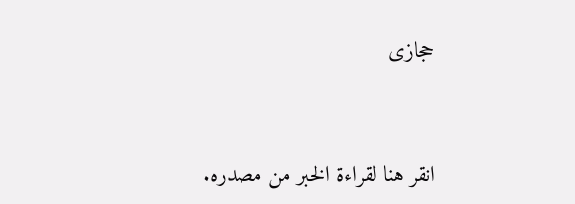حجازى


انقر هنا لقراءة الخبر من مصدره.